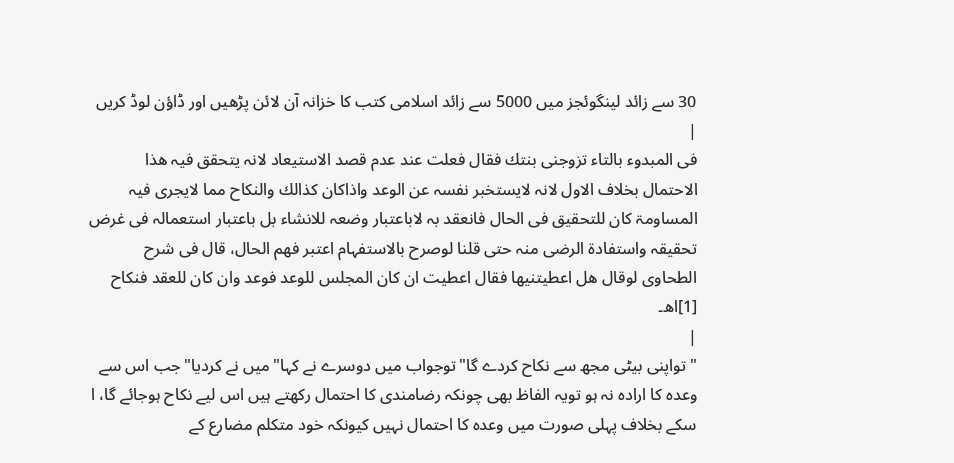30 سے زائد لینگوئجز میں 5000 سے زائد اسلامی کتب کا خزانہ آن لائن پڑھیں اور ڈاؤن لوڈ کریں
|
فی المبدوء بالتاء تزوجنی بنتك فقال فعلت عند عدم قصد الاستیعاد لانہ یتحقق فیہ ھذا الاحتمال بخلاف الاول لانہ لایستخبر نفسہ عن الوعد واذاکان کذالك والنکاح مما لایجری فیہ المساومۃ کان للتحقیق فی الحال فانعقد بہ لاباعتبار وضعہ للانشاء بل باعتبار استعمالہ فی غرض تحقیقہ واستفادۃ الرضی منہ حتی قلنا لوصرح بالاستفہام اعتبر فھم الحال، قال فی شرح الطحاوی لوقال ھل اعطیتنیھا فقال اعطیت ان کان المجلس للوعد فوعد وان کان للعقد فنکاح [1]اھ۔
|
"تواپنی بیٹی مجھ سے نکاح کردے گا"توجواب میں دوسرے نے کہا"میں نے کردیا"جب اس سے وعدہ کا ارادہ نہ ہو تویہ الفاظ بھی چونکہ رضامندی کا احتمال رکھتے ہیں اس لیے نکاح ہوجائے گا، ا سکے بخلاف پہلی صورت میں وعدہ کا احتمال نہیں کیونکہ خود متکلم مضارع کے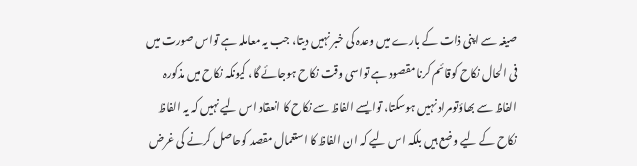صیغہ سے اپنی ذات کے بارے میں وعدہ کی خبر نہیں دیتا، جب یہ معاملہ ہے تواس صورت میں فی الحال نکاح کوقائم کرنا مقصود ہے تواسی وقت نکاح ہوجائے گا، کیونکہ نکاح میں مذکورہ الفاظ سے بھاؤتومراد نہیں ہوسکتا، توایسے الفاظ سے نکاح کا انعقاد اس لیے نہیں کہ یہ الفاظ نکاح کے لیے وضع ہیں بلکہ اس لیے کہ ان الفاظ کا استعمال مقصد کوحاصل کرنے کی غرض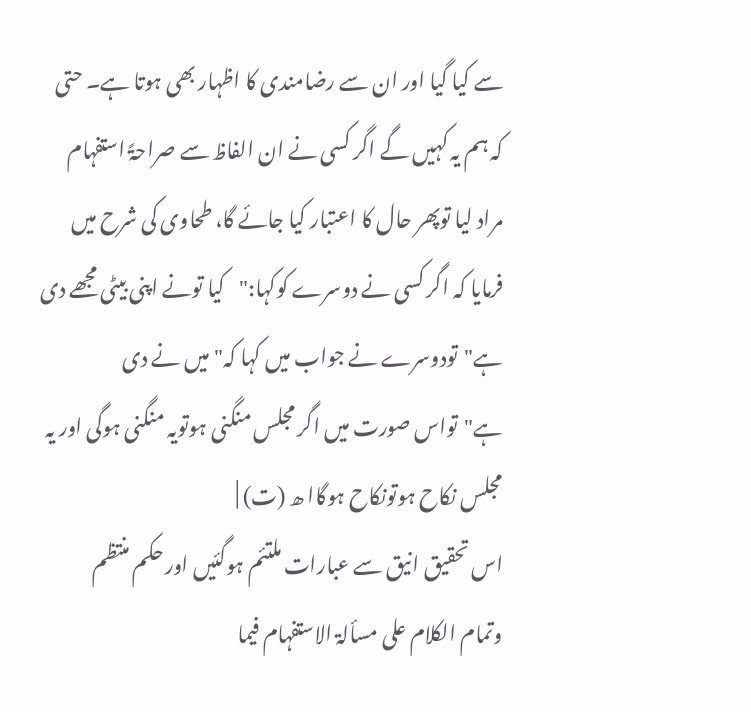سے کیا گیا اور ان سے رضامندی کا اظہار بھی ہوتا ہے۔ حتی کہ ہم یہ کہیں گے اگر کسی نے ان الفاظ سے صراحۃً استفہام مراد لیا توپھر حال کا اعتبار کیا جائے گا، طحاوی کی شرح میں فرمایا کہ اگر کسی نے دوسرے کوکہا:"کیا تونے اپنی بیٹی مجھے دی ہے"تودوسرے نے جواب میں کہا کہ"میں نے دی ہے"تواس صورت میں اگر مجلس منگنی ہوتویہ منگنی ہوگی اور یہ مجلس نکاح ہوتونکاح ہوگاا ھ (ت) |
اس تحقیق انیق سے عبارات ملتئم ہوگئیں اور حکم منتظم وتمام الکلام علی مسألۃ الاستفہام فیما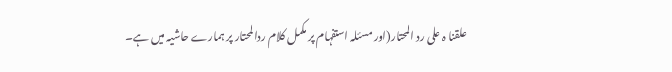علقنا ہ علی رد المحتار(اور مسئلہ استفہام پر مکمل کلام ردالمحتار پر ہمارے حاشیہ میں ہے۔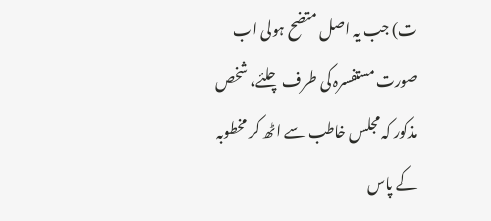ت) جب یہ اصل متضح ہولی اب صورت مستفسرہ کی طرف چلئے، شخص مذکور کہ مجلس خاطب سے اٹھ کر مخطوبہ کے پاس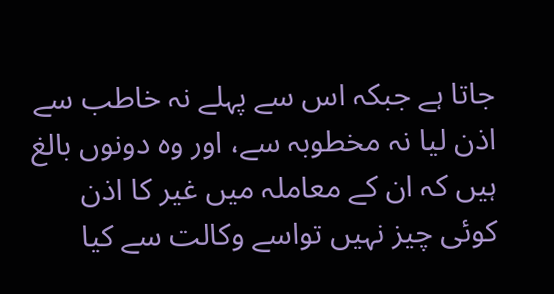جاتا ہے جبکہ اس سے پہلے نہ خاطب سے اذن لیا نہ مخطوبہ سے، اور وہ دونوں بالغ ہیں کہ ان کے معاملہ میں غیر کا اذن کوئی چیز نہیں تواسے وکالت سے کیا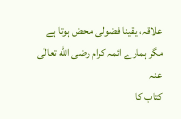علاقہ، یقینا فضولی محض ہوتا ہے مگر ہمارے ائمہ کرام رضی الله تعالٰی عنہ
کتاب کا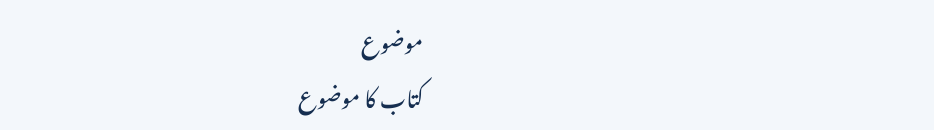موضوع
کتاب کا موضوع